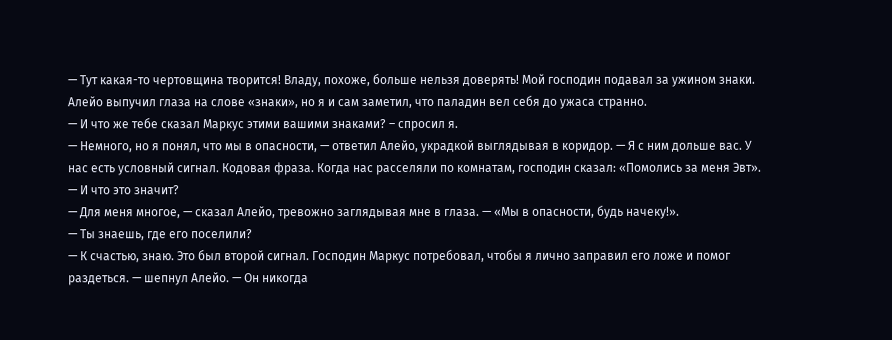— Тут какая-то чертовщина творится! Владу, похоже, больше нельзя доверять! Мой господин подавал за ужином знаки.
Алейо выпучил глаза на слове «знаки», но я и сам заметил, что паладин вел себя до ужаса странно.
— И что же тебе сказал Маркус этими вашими знаками? – спросил я.
— Немного, но я понял, что мы в опасности, — ответил Алейо, украдкой выглядывая в коридор. — Я с ним дольше вас. У нас есть условный сигнал. Кодовая фраза. Когда нас расселяли по комнатам, господин сказал: «Помолись за меня Эвт».
— И что это значит?
— Для меня многое, — сказал Алейо, тревожно заглядывая мне в глаза. — «Мы в опасности, будь начеку!».
— Ты знаешь, где его поселили?
— К счастью, знаю. Это был второй сигнал. Господин Маркус потребовал, чтобы я лично заправил его ложе и помог раздеться. — шепнул Алейо. — Он никогда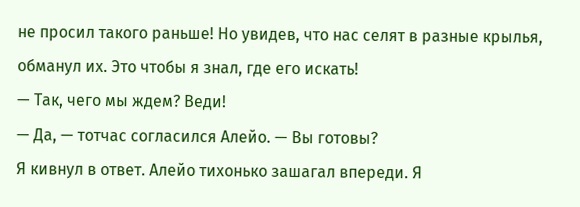не просил такого раньше! Но увидев, что нас селят в разные крылья, обманул их. Это чтобы я знал, где его искать!
— Так, чего мы ждем? Веди!
— Да, — тотчас согласился Алейо. — Вы готовы?
Я кивнул в ответ. Алейо тихонько зашагал впереди. Я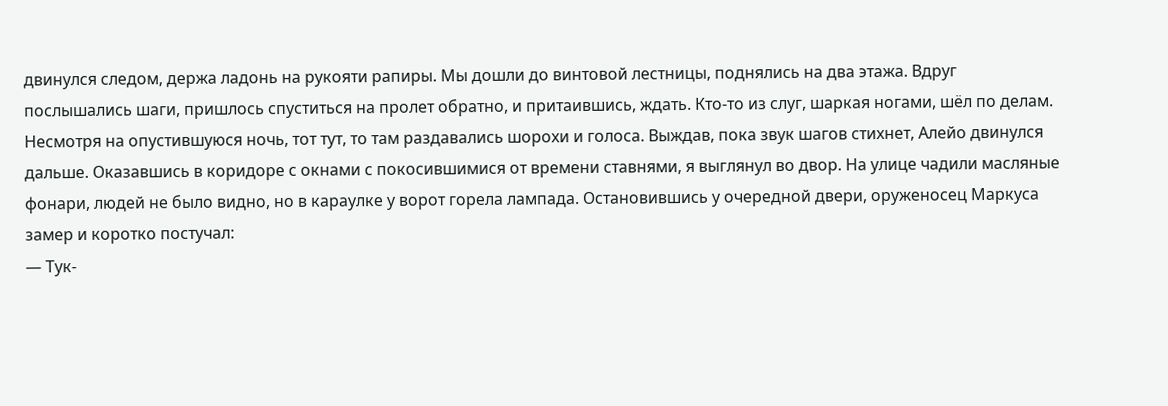двинулся следом, держа ладонь на рукояти рапиры. Мы дошли до винтовой лестницы, поднялись на два этажа. Вдруг послышались шаги, пришлось спуститься на пролет обратно, и притаившись, ждать. Кто-то из слуг, шаркая ногами, шёл по делам. Несмотря на опустившуюся ночь, тот тут, то там раздавались шорохи и голоса. Выждав, пока звук шагов стихнет, Алейо двинулся дальше. Оказавшись в коридоре с окнами с покосившимися от времени ставнями, я выглянул во двор. На улице чадили масляные фонари, людей не было видно, но в караулке у ворот горела лампада. Остановившись у очередной двери, оруженосец Маркуса замер и коротко постучал:
— Тук-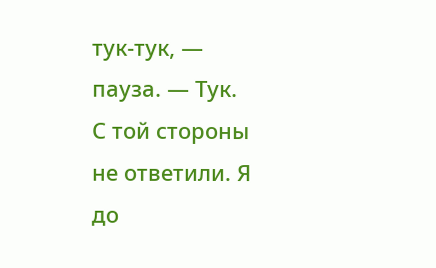тук-тук, — пауза. — Тук.
С той стороны не ответили. Я до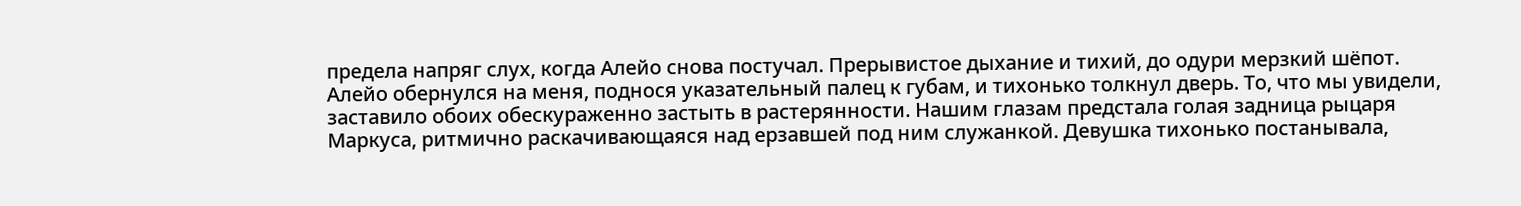предела напряг слух, когда Алейо снова постучал. Прерывистое дыхание и тихий, до одури мерзкий шёпот. Алейо обернулся на меня, поднося указательный палец к губам, и тихонько толкнул дверь. То, что мы увидели, заставило обоих обескураженно застыть в растерянности. Нашим глазам предстала голая задница рыцаря Маркуса, ритмично раскачивающаяся над ерзавшей под ним служанкой. Девушка тихонько постанывала,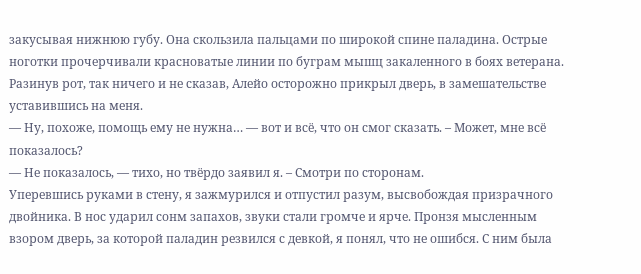закусывая нижнюю губу. Она скользила пальцами по широкой спине паладина. Острые ноготки прочерчивали красноватые линии по буграм мышц закаленного в боях ветерана. Разинув рот, так ничего и не сказав, Алейо осторожно прикрыл дверь, в замешательстве уставившись на меня.
— Ну, похоже, помощь ему не нужна… — вот и всё, что он смог сказать. – Может, мне всё показалось?
— Не показалось, — тихо, но твёрдо заявил я. – Смотри по сторонам.
Уперевшись руками в стену, я зажмурился и отпустил разум, высвобождая призрачного двойника. В нос ударил сонм запахов, звуки стали громче и ярче. Пронзя мысленным взором дверь, за которой паладин резвился с девкой, я понял, что не ошибся. С ним была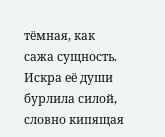тёмная, как сажа сущность. Искра её души бурлила силой, словно кипящая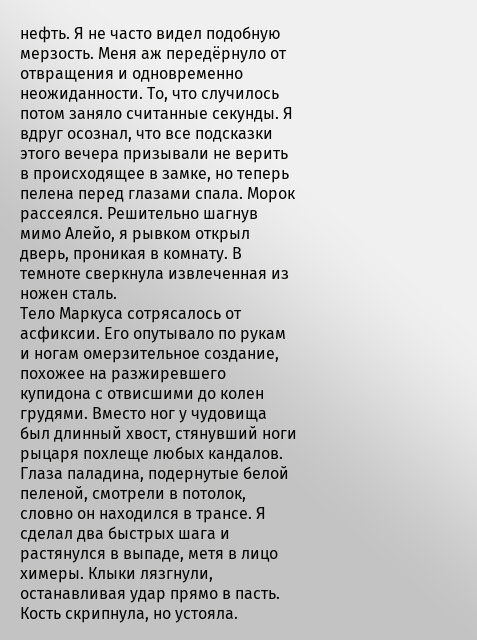нефть. Я не часто видел подобную мерзость. Меня аж передёрнуло от отвращения и одновременно неожиданности. То, что случилось потом заняло считанные секунды. Я вдруг осознал, что все подсказки этого вечера призывали не верить в происходящее в замке, но теперь пелена перед глазами спала. Морок рассеялся. Решительно шагнув мимо Алейо, я рывком открыл дверь, проникая в комнату. В темноте сверкнула извлеченная из ножен сталь.
Тело Маркуса сотрясалось от асфиксии. Его опутывало по рукам и ногам омерзительное создание, похожее на разжиревшего купидона с отвисшими до колен грудями. Вместо ног у чудовища был длинный хвост, стянувший ноги рыцаря похлеще любых кандалов. Глаза паладина, подернутые белой пеленой, смотрели в потолок, словно он находился в трансе. Я сделал два быстрых шага и растянулся в выпаде, метя в лицо химеры. Клыки лязгнули, останавливая удар прямо в пасть. Кость скрипнула, но устояла.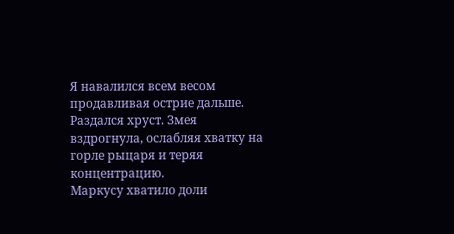Я навалился всем весом продавливая острие дальше. Раздался хруст. Змея вздрогнула, ослабляя хватку на горле рыцаря и теряя концентрацию.
Маркусу хватило доли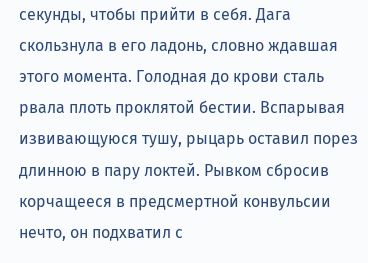секунды, чтобы прийти в себя. Дага скользнула в его ладонь, словно ждавшая этого момента. Голодная до крови сталь рвала плоть проклятой бестии. Вспарывая извивающуюся тушу, рыцарь оставил порез длинною в пару локтей. Рывком сбросив корчащееся в предсмертной конвульсии нечто, он подхватил с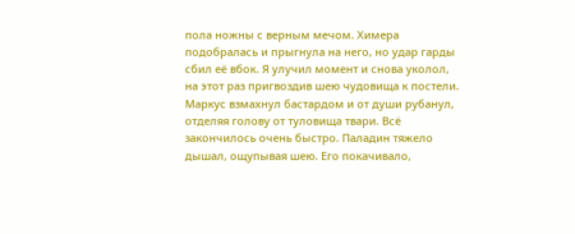пола ножны с верным мечом. Химера подобралась и прыгнула на него, но удар гарды сбил её вбок. Я улучил момент и снова уколол, на этот раз пригвоздив шею чудовища к постели. Маркус взмахнул бастардом и от души рубанул, отделяя голову от туловища твари. Всё закончилось очень быстро. Паладин тяжело дышал, ощупывая шею. Его покачивало,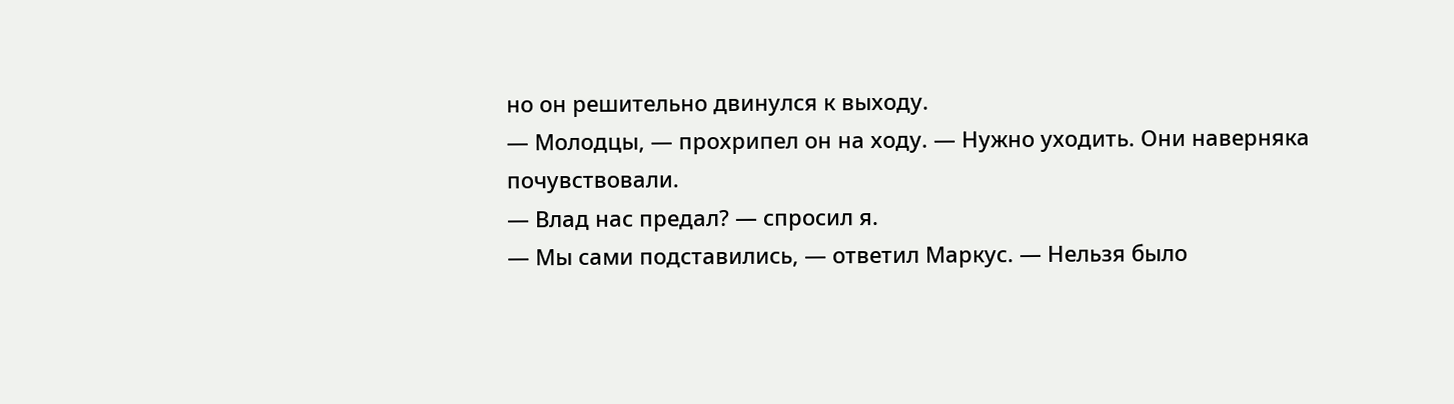но он решительно двинулся к выходу.
— Молодцы, — прохрипел он на ходу. — Нужно уходить. Они наверняка почувствовали.
— Влад нас предал? — спросил я.
— Мы сами подставились, — ответил Маркус. — Нельзя было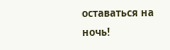оставаться на ночь!